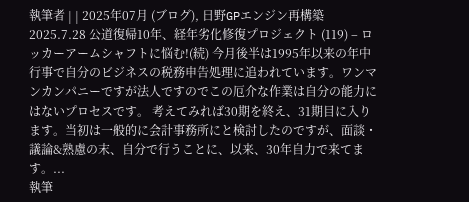執筆者 | | 2025年07月 (ブログ), 日野GPエンジン再構築
2025.7.28 公道復帰10年、経年劣化修復プロジェクト (119) – ロッカーアームシャフトに悩む!(続) 今月後半は1995年以来の年中行事で自分のビジネスの税務申告処理に追われています。ワンマンカンパニーですが法人ですのでこの厄介な作業は自分の能力にはないプロセスです。 考えてみれば30期を終え、31期目に入ります。当初は一般的に会計事務所にと検討したのですが、面談・議論&熟慮の末、自分で行うことに、以来、30年自力で来てます。...
執筆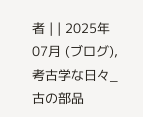者 | | 2025年07月 (ブログ), 考古学な日々_古の部品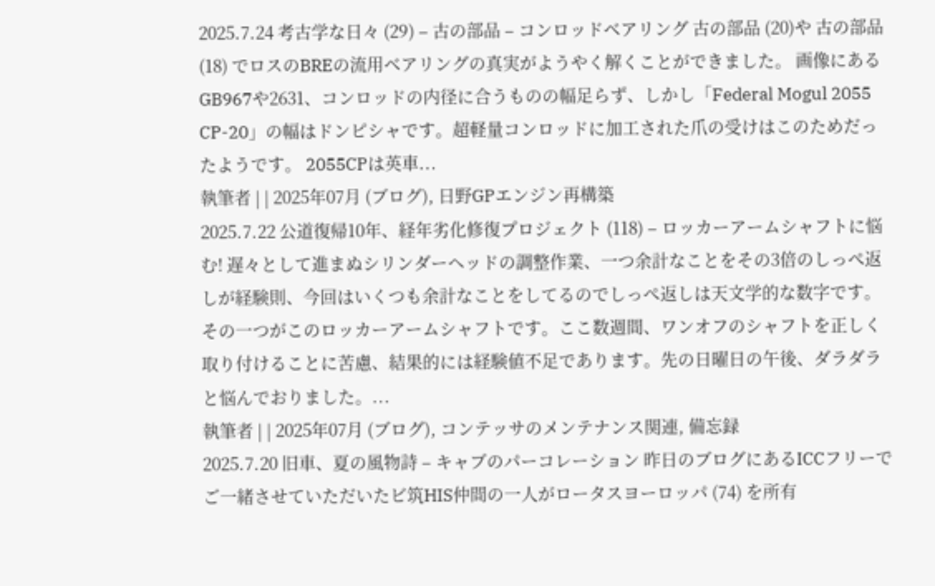2025.7.24 考古学な日々 (29) – 古の部品 – コンロッドベアリング 古の部品 (20)や 古の部品 (18) でロスのBREの流用ベアリングの真実がようやく解くことができました。 画像にあるGB967や2631、コンロッドの内径に合うものの幅足らず、しかし「Federal Mogul 2055 CP-20」の幅はドンピシャです。超軽量コンロッドに加工された爪の受けはこのためだったようです。 2055CPは英車...
執筆者 | | 2025年07月 (ブログ), 日野GPエンジン再構築
2025.7.22 公道復帰10年、経年劣化修復プロジェクト (118) – ロッカーアームシャフトに悩む! 遅々として進まぬシリンダーヘッドの調整作業、一つ余計なことをその3倍のしっぺ返しが経験則、今回はいくつも余計なことをしてるのでしっぺ返しは天文学的な数字です。 その一つがこのロッカーアームシャフトです。ここ数週間、ワンオフのシャフトを正しく取り付けることに苦慮、結果的には経験値不足であります。先の日曜日の午後、ダラダラと悩んでおりました。...
執筆者 | | 2025年07月 (ブログ), コンテッサのメンテナンス関連, 備忘録
2025.7.20 旧車、夏の風物詩 – キャブのパーコレーション 昨日のブログにあるICCフリーでご一緒させていただいたビ筑HIS仲間の一人がロータスヨーロッパ (74) を所有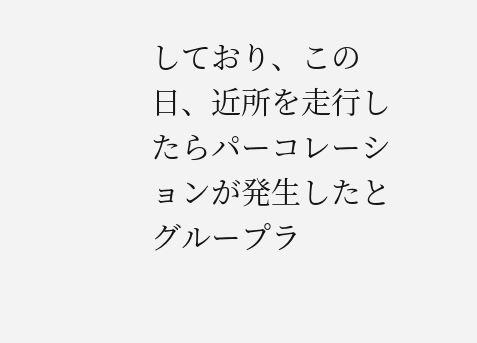しており、この日、近所を走行したらパーコレーションが発生したとグループラ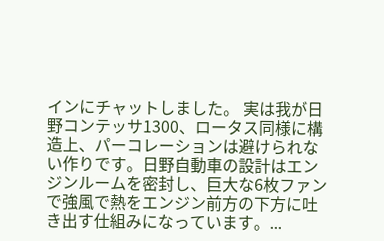インにチャットしました。 実は我が日野コンテッサ1300、ロータス同様に構造上、パーコレーションは避けられない作りです。日野自動車の設計はエンジンルームを密封し、巨大な6枚ファンで強風で熱をエンジン前方の下方に吐き出す仕組みになっています。...